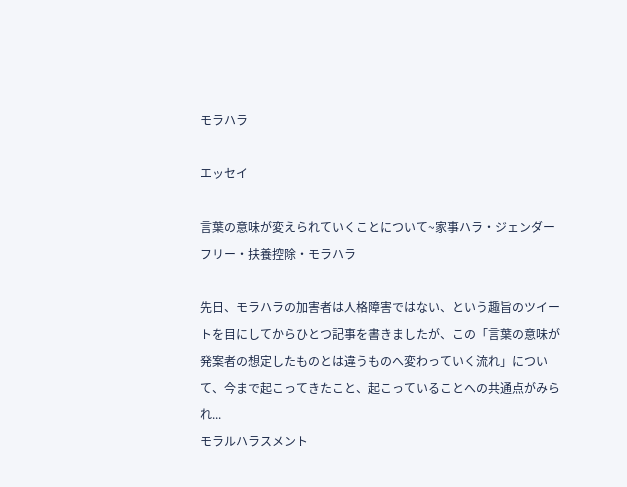モラハラ

エッセイ

言葉の意味が変えられていくことについて~家事ハラ・ジェンダーフリー・扶養控除・モラハラ

先日、モラハラの加害者は人格障害ではない、という趣旨のツイートを目にしてからひとつ記事を書きましたが、この「言葉の意味が発案者の想定したものとは違うものへ変わっていく流れ」について、今まで起こってきたこと、起こっていることへの共通点がみられ...
モラルハラスメント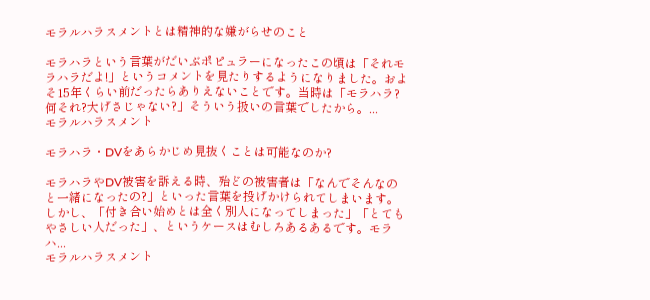モラルハラスメントとは精神的な嫌がらせのこと

モラハラという言葉がだいぶポピュラーになったこの頃は「それモラハラだよ!」というコメントを見たりするようになりました。およそ15年くらい前だったらありえないことです。当時は「モラハラ?何それ?大げさじゃない?」そういう扱いの言葉でしたから。...
モラルハラスメント

モラハラ・DVをあらかじめ見抜くことは可能なのか?

モラハラやDV被害を訴える時、殆どの被害者は「なんでそんなのと一緒になったの?」といった言葉を投げかけられてしまいます。しかし、「付き合い始めとは全く別人になってしまった」「とてもやさしい人だった」、というケースはむしろあるあるです。モラハ...
モラルハラスメント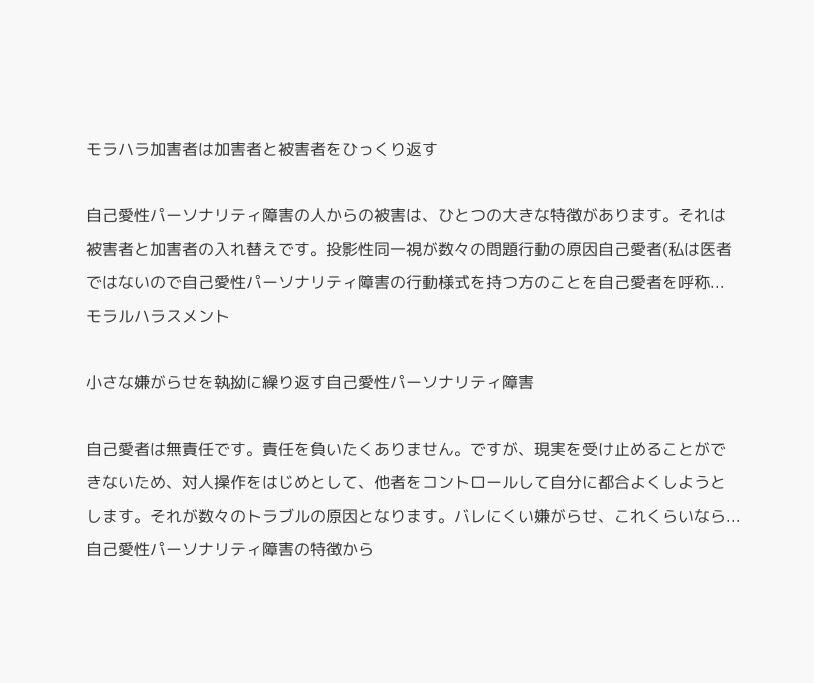モラハラ加害者は加害者と被害者をひっくり返す

自己愛性パーソナリティ障害の人からの被害は、ひとつの大きな特徴があります。それは被害者と加害者の入れ替えです。投影性同一視が数々の問題行動の原因自己愛者(私は医者ではないので自己愛性パーソナリティ障害の行動様式を持つ方のことを自己愛者を呼称...
モラルハラスメント

小さな嫌がらせを執拗に繰り返す自己愛性パーソナリティ障害

自己愛者は無責任です。責任を負いたくありません。ですが、現実を受け止めることができないため、対人操作をはじめとして、他者をコントロールして自分に都合よくしようとします。それが数々のトラブルの原因となります。バレにくい嫌がらせ、これくらいなら...
自己愛性パーソナリティ障害の特徴から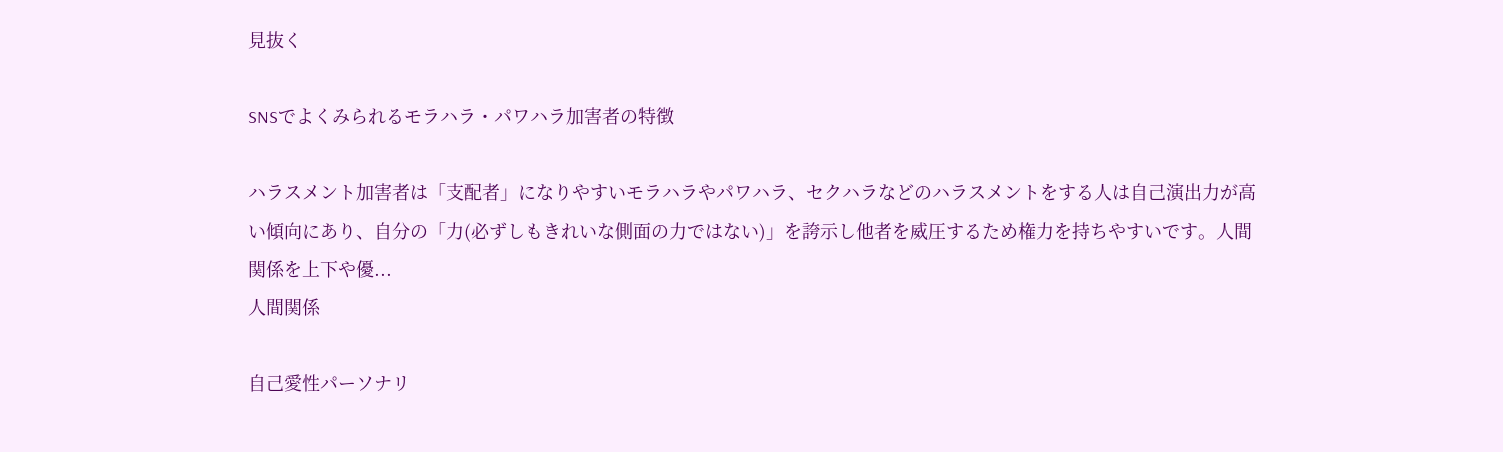見抜く

SNSでよくみられるモラハラ・パワハラ加害者の特徴

ハラスメント加害者は「支配者」になりやすいモラハラやパワハラ、セクハラなどのハラスメントをする人は自己演出力が高い傾向にあり、自分の「力(必ずしもきれいな側面の力ではない)」を誇示し他者を威圧するため権力を持ちやすいです。人間関係を上下や優...
人間関係

自己愛性パーソナリ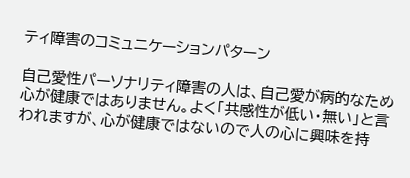ティ障害のコミュニケーションパターン

自己愛性パーソナリティ障害の人は、自己愛が病的なため心が健康ではありません。よく「共感性が低い・無い」と言われますが、心が健康ではないので人の心に興味を持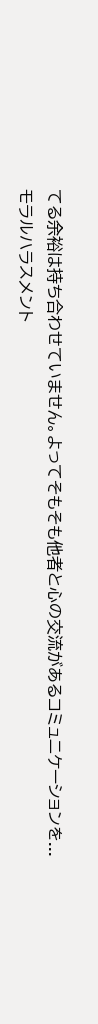てる余裕は持ち合わせていません。よってそもそも他者と心の交流があるコミュニケーションを...
モラルハラスメント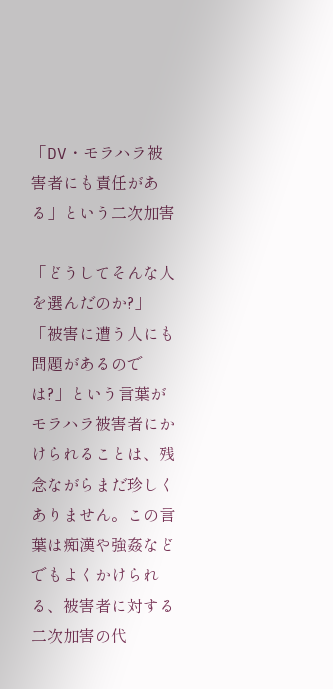「DV・モラハラ被害者にも責任がある」という二次加害

「どうしてそんな人を選んだのか?」「被害に遭う人にも問題があるのでは?」という言葉がモラハラ被害者にかけられることは、残念ながらまだ珍しくありません。この言葉は痴漢や強姦などでもよくかけられる、被害者に対する二次加害の代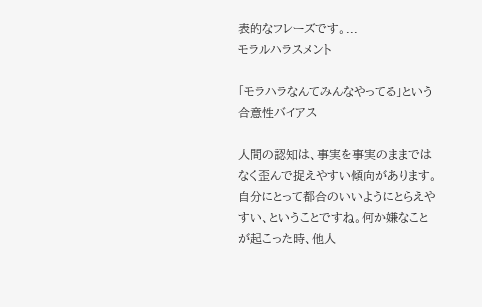表的なフレーズです。...
モラルハラスメント

「モラハラなんてみんなやってる」という合意性バイアス

人間の認知は、事実を事実のままではなく歪んで捉えやすい傾向があります。自分にとって都合のいいようにとらえやすい、ということですね。何か嫌なことが起こった時、他人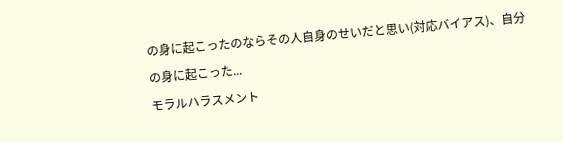の身に起こったのならその人自身のせいだと思い(対応バイアス)、自分の身に起こった...
モラルハラスメント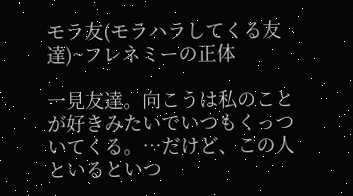モラ友(モラハラしてくる友達)~フレネミーの正体

一見友達。向こうは私のことが好きみたいでいつもくっついてくる。…だけど、この人といるといつ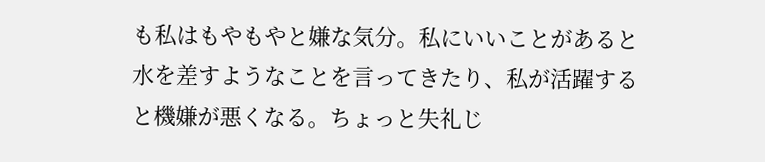も私はもやもやと嫌な気分。私にいいことがあると水を差すようなことを言ってきたり、私が活躍すると機嫌が悪くなる。ちょっと失礼じ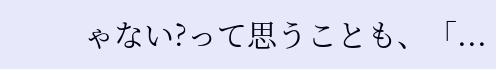ゃない?って思うことも、「...